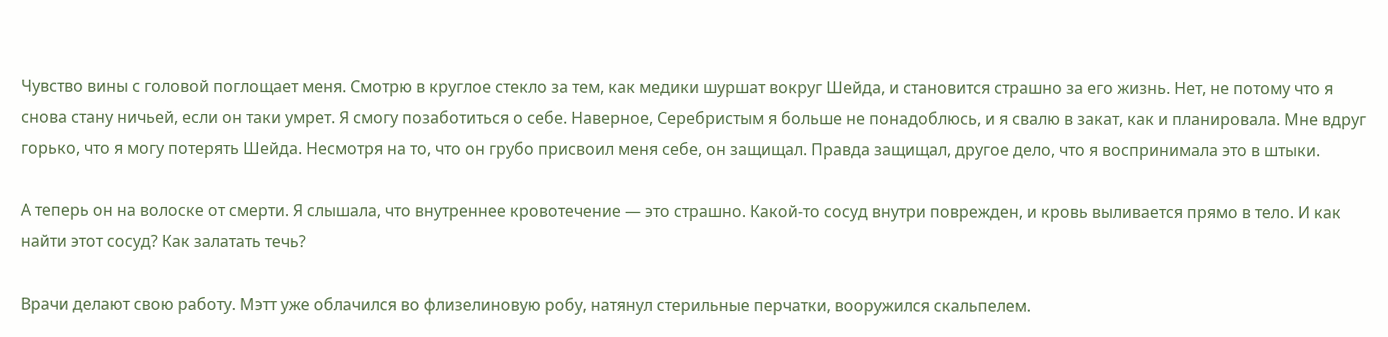Чувство вины с головой поглощает меня. Смотрю в круглое стекло за тем, как медики шуршат вокруг Шейда, и становится страшно за его жизнь. Нет, не потому что я снова стану ничьей, если он таки умрет. Я смогу позаботиться о себе. Наверное, Серебристым я больше не понадоблюсь, и я свалю в закат, как и планировала. Мне вдруг горько, что я могу потерять Шейда. Несмотря на то, что он грубо присвоил меня себе, он защищал. Правда защищал, другое дело, что я воспринимала это в штыки.

А теперь он на волоске от смерти. Я слышала, что внутреннее кровотечение — это страшно. Какой-то сосуд внутри поврежден, и кровь выливается прямо в тело. И как найти этот сосуд? Как залатать течь?

Врачи делают свою работу. Мэтт уже облачился во флизелиновую робу, натянул стерильные перчатки, вооружился скальпелем.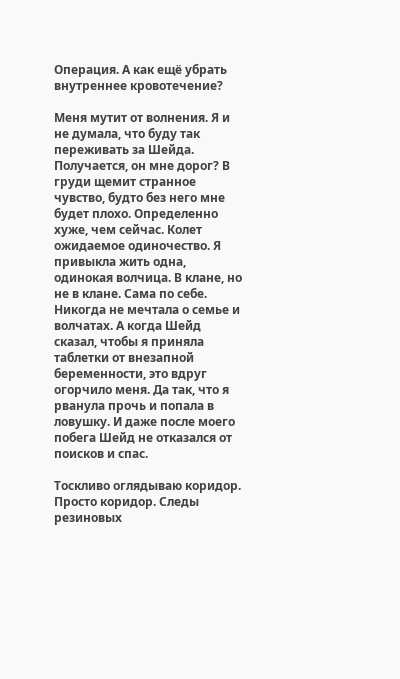Операция. А как ещё убрать внутреннее кровотечение?

Меня мутит от волнения. Я и не думала, что буду так переживать за Шейда. Получается, он мне дорог? В груди щемит странное чувство, будто без него мне будет плохо. Определенно хуже, чем сейчас. Колет ожидаемое одиночество. Я привыкла жить одна, одинокая волчица. В клане, но не в клане. Сама по себе. Никогда не мечтала о семье и волчатах. А когда Шейд сказал, чтобы я приняла таблетки от внезапной беременности, это вдруг огорчило меня. Да так, что я рванула прочь и попала в ловушку. И даже после моего побега Шейд не отказался от поисков и спас.

Тоскливо оглядываю коридор. Просто коридор. Следы резиновых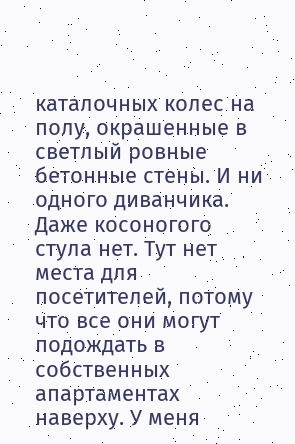каталочных колес на полу, окрашенные в светлый ровные бетонные стены. И ни одного диванчика. Даже косоногого стула нет. Тут нет места для посетителей, потому что все они могут подождать в собственных апартаментах наверху. У меня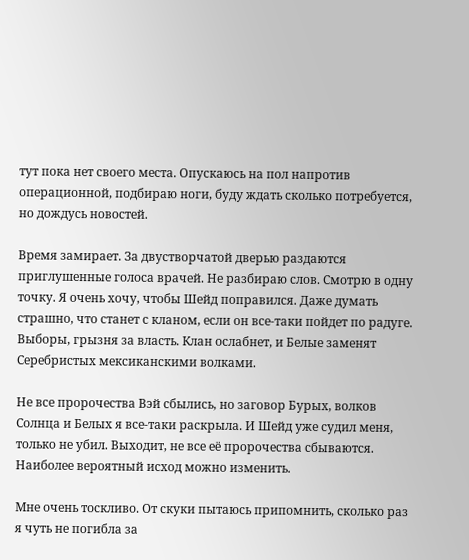тут пока нет своего места. Опускаюсь на пол напротив операционной, подбираю ноги, буду ждать сколько потребуется, но дождусь новостей.

Время замирает. За двустворчатой дверью раздаются приглушенные голоса врачей. Не разбираю слов. Смотрю в одну точку. Я очень хочу, чтобы Шейд поправился. Даже думать страшно, что станет с кланом, если он все-таки пойдет по радуге. Выборы, грызня за власть. Клан ослабнет, и Белые заменят Серебристых мексиканскими волками.

Не все пророчества Вэй сбылись, но заговор Бурых, волков Солнца и Белых я все-таки раскрыла. И Шейд уже судил меня, только не убил. Выходит, не все её пророчества сбываются. Наиболее вероятный исход можно изменить.

Мне очень тоскливо. От скуки пытаюсь припомнить, сколько раз я чуть не погибла за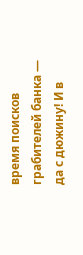время поисков грабителей банка — да с дюжину! И в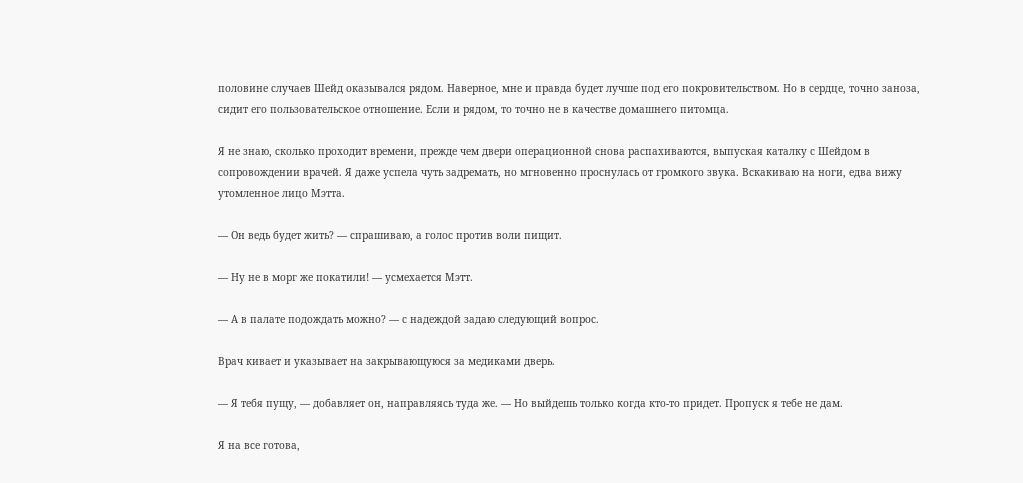половине случаев Шейд оказывался рядом. Наверное, мне и правда будет лучше под его покровительством. Но в сердце, точно заноза, сидит его пользовательское отношение. Если и рядом, то точно не в качестве домашнего питомца.

Я не знаю, сколько проходит времени, прежде чем двери операционной снова распахиваются, выпуская каталку с Шейдом в сопровождении врачей. Я даже успела чуть задремать, но мгновенно проснулась от громкого звука. Вскакиваю на ноги, едва вижу утомленное лицо Мэтта.

— Он ведь будет жить? — спрашиваю, а голос против воли пищит.

— Ну не в морг же покатили! — усмехается Мэтт.

— А в палате подождать можно? — с надеждой задаю следующий вопрос.

Врач кивает и указывает на закрывающуюся за медиками дверь.

— Я тебя пущу, — добавляет он, направляясь туда же. — Но выйдешь только когда кто-то придет. Пропуск я тебе не дам.

Я на все готова,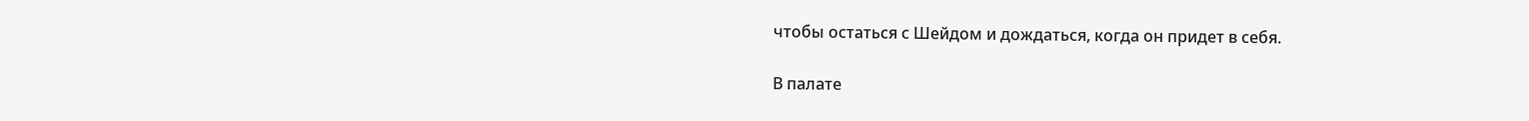чтобы остаться с Шейдом и дождаться, когда он придет в себя.

В палате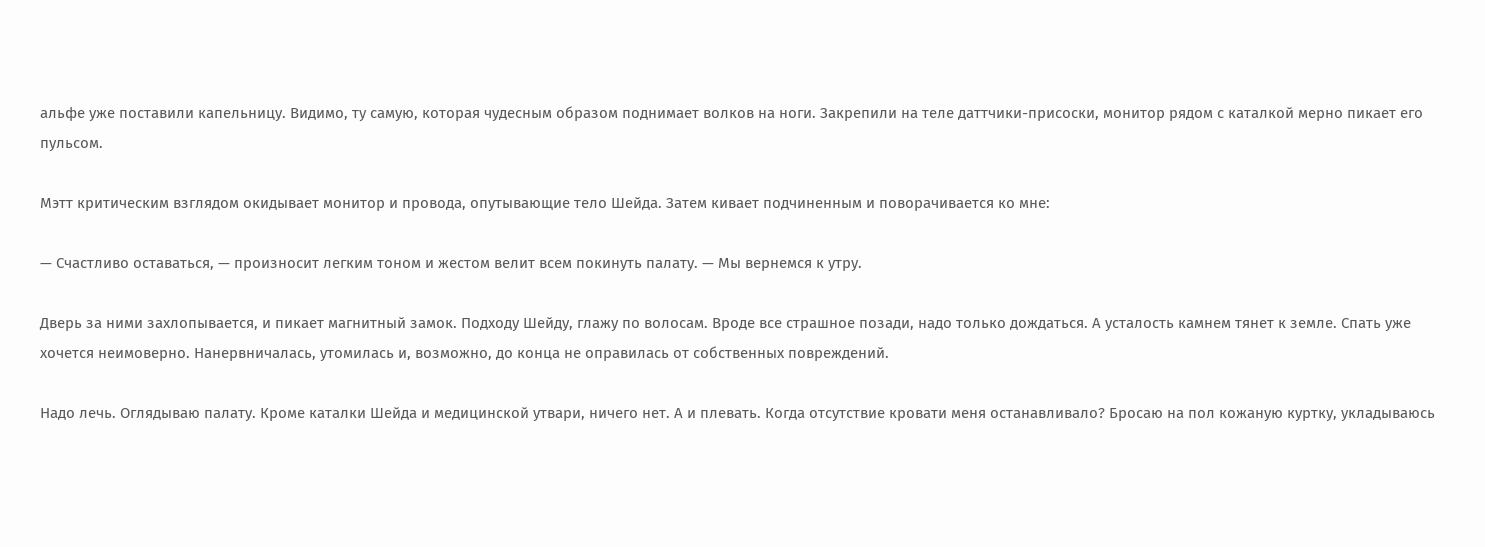альфе уже поставили капельницу. Видимо, ту самую, которая чудесным образом поднимает волков на ноги. Закрепили на теле даттчики-присоски, монитор рядом с каталкой мерно пикает его пульсом.

Мэтт критическим взглядом окидывает монитор и провода, опутывающие тело Шейда. Затем кивает подчиненным и поворачивается ко мне:

— Счастливо оставаться, — произносит легким тоном и жестом велит всем покинуть палату. — Мы вернемся к утру.

Дверь за ними захлопывается, и пикает магнитный замок. Подходу Шейду, глажу по волосам. Вроде все страшное позади, надо только дождаться. А усталость камнем тянет к земле. Спать уже хочется неимоверно. Нанервничалась, утомилась и, возможно, до конца не оправилась от собственных повреждений.

Надо лечь. Оглядываю палату. Кроме каталки Шейда и медицинской утвари, ничего нет. А и плевать. Когда отсутствие кровати меня останавливало? Бросаю на пол кожаную куртку, укладываюсь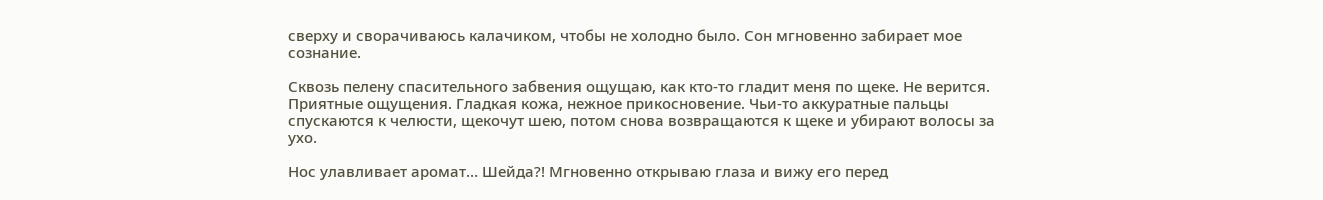сверху и сворачиваюсь калачиком, чтобы не холодно было. Сон мгновенно забирает мое сознание.

Сквозь пелену спасительного забвения ощущаю, как кто-то гладит меня по щеке. Не верится. Приятные ощущения. Гладкая кожа, нежное прикосновение. Чьи-то аккуратные пальцы спускаются к челюсти, щекочут шею, потом снова возвращаются к щеке и убирают волосы за ухо.

Нос улавливает аромат… Шейда?! Мгновенно открываю глаза и вижу его перед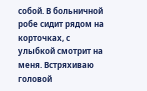собой. В больничной робе сидит рядом на корточках, с улыбкой смотрит на меня. Встряхиваю головой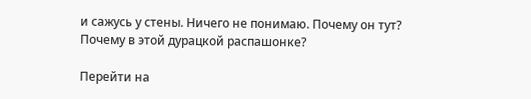и сажусь у стены. Ничего не понимаю. Почему он тут? Почему в этой дурацкой распашонке?

Перейти на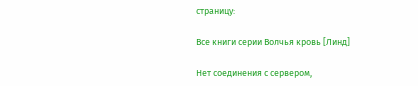страницу:

Все книги серии Волчья кровь [Линд]

Нет соединения с сервером,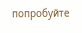попробуйте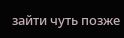зайти чуть позже